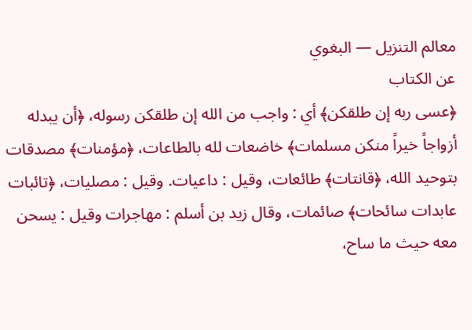معالم التنزيل — البغوي
عن الكتاب
﴿عسى ربه إن طلقكن﴾ أي : واجب من الله إن طلقكن رسوله، ﴿أن يبدله أزواجاً خيراً منكن مسلمات﴾ خاضعات لله بالطاعات، ﴿مؤمنات﴾ مصدقات بتوحيد الله، ﴿قانتات﴾ طائعات، وقيل : داعيات. وقيل : مصليات، ﴿تائبات عابدات سائحات﴾ صائمات، وقال زيد بن أسلم : مهاجرات وقيل : يسحن معه حيث ما ساح،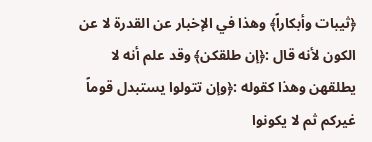﴿ثيبات وأبكاراً﴾ وهذا في الإخبار عن القدرة لا عن الكون لأنه قال :﴿إن طلقكن﴾ وقد علم أنه لا يطلقهن وهذا كقوله :﴿وإن تتولوا يستبدل قوماً غيركم ثم لا يكونوا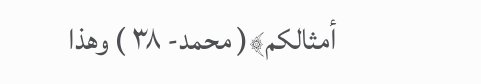أمثالكم﴾( محمد- ٣٨ ) وهذا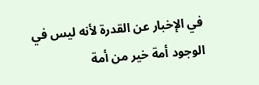في الإخبار عن القدرة لأنه ليس في الوجود أمة خير من أمة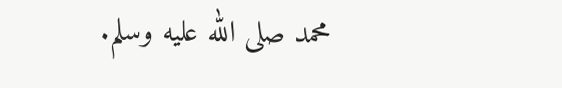محمد صلى الله عليه وسلم.